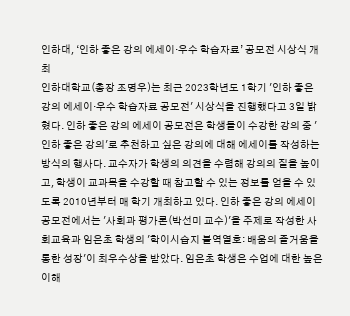인하대, ‘인하 좋은 강의 에세이·우수 학습자료’ 공모전 시상식 개최
인하대학교(총장 조명우)는 최근 2023학년도 1학기 '인하 좋은 강의 에세이·우수 학습자료 공모전' 시상식을 진행했다고 3일 밝혔다. 인하 좋은 강의 에세이 공모전은 학생들이 수강한 강의 중 '인하 좋은 강의'로 추천하고 싶은 강의에 대해 에세이를 작성하는 방식의 행사다. 교수자가 학생의 의견을 수렴해 강의의 질을 높이고, 학생이 교과목을 수강할 때 참고할 수 있는 정보를 얻을 수 있도록 2010년부터 매 학기 개최하고 있다. 인하 좋은 강의 에세이 공모전에서는 '사회과 평가론(박선미 교수)'을 주제로 작성한 사회교육과 임은초 학생의 '학이시습지 불역열호: 배움의 즐거움을 통한 성장'이 최우수상을 받았다. 임은초 학생은 수업에 대한 높은 이해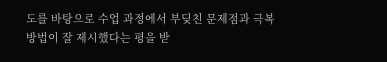도를 바탕으로 수업 과정에서 부딪친 문제점과 극복 방법이 잘 제시했다는 평을 받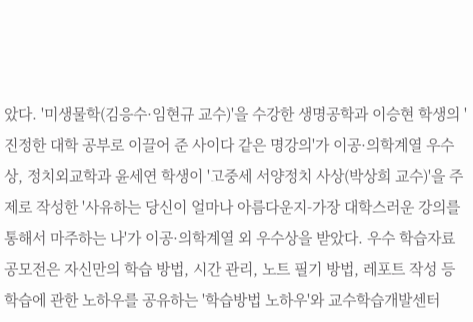았다. '미생물학(김응수·임현규 교수)'을 수강한 생명공학과 이승현 학생의 '진정한 대학 공부로 이끌어 준 사이다 같은 명강의'가 이공·의학계열 우수상, 정치외교학과 윤세연 학생이 '고중세 서양정치 사상(박상희 교수)'을 주제로 작성한 '사유하는 당신이 얼마나 아름다운지-가장 대학스러운 강의를 통해서 마주하는 나'가 이공·의학계열 외 우수상을 받았다. 우수 학습자료 공모전은 자신만의 학습 방법, 시간 관리, 노트 필기 방법, 레포트 작성 등 학습에 관한 노하우를 공유하는 '학습방법 노하우'와 교수학습개발센터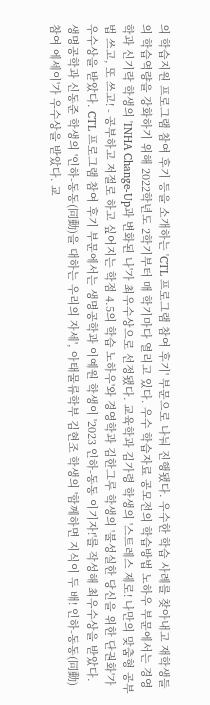의 학습지원 프로그램 참여 후기 등을 소개하는 'CTL 프로그램 참여 후기' 부문으로 나눠 진행됐다. 우수한 학습 사례를 찾아내고 재학생들의 학습역량을 강화하기 위해 2022학년도 2학기부터 매 학기마다 열리고 있다. 우수 학습자료 공모전의 학습방법 노하우 부문에서는 경영학과 신기락 학생의 'INHA Change-Up과 변화된 나'가 최우수상으로 선정됐다. 교육학과 김가령 학생의 '스트레스 제로! 나만의 맞춤형 공부법 쓰고, 또 쓰고! - 공부하고 저절로 하고 싶어지는 학점 4.5의 학습 노하우'와 경영학과 김한그루 학생의 '불성실한 당신을 위한 단권화'가 우수상을 받았다. CTL 프로그램 참여 후기 부문에서는 생명공학과 이예원 학생이 '2023 인하-동동 이기자!'를 작성해 최우수상을 받았다. 생명공학과 신동준 학생의 '인하-동동(同動)을 대하는 우리의 자세', 아태물류학부 김현조 학생의 '함께하면 지식이 두 배! 인하-동동(同動) 참여 에세이'가 우수상을 받았다. 교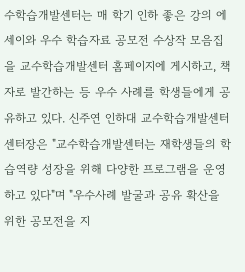수학습개발센터는 매 학기 인하 좋은 강의 에세이와 우수 학습자료 공모전 수상작 모음집을 교수학습개발센터 홈페이지에 게시하고, 책자로 발간하는 등 우수 사례를 학생들에게 공유하고 있다. 신주연 인하대 교수학습개발센터 센터장은 "교수학습개발센터는 재학생들의 학습역량 성장을 위해 다양한 프로그램을 운영하고 있다"며 "우수사례 발굴과 공유 확산을 위한 공모전을 지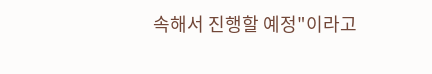속해서 진행할 예정"이라고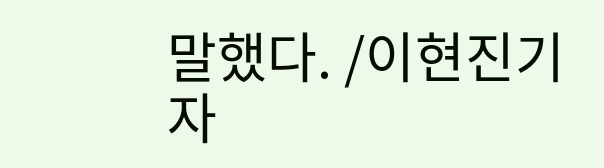말했다. /이현진기자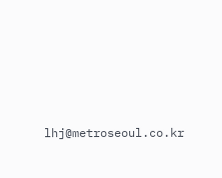lhj@metroseoul.co.kr